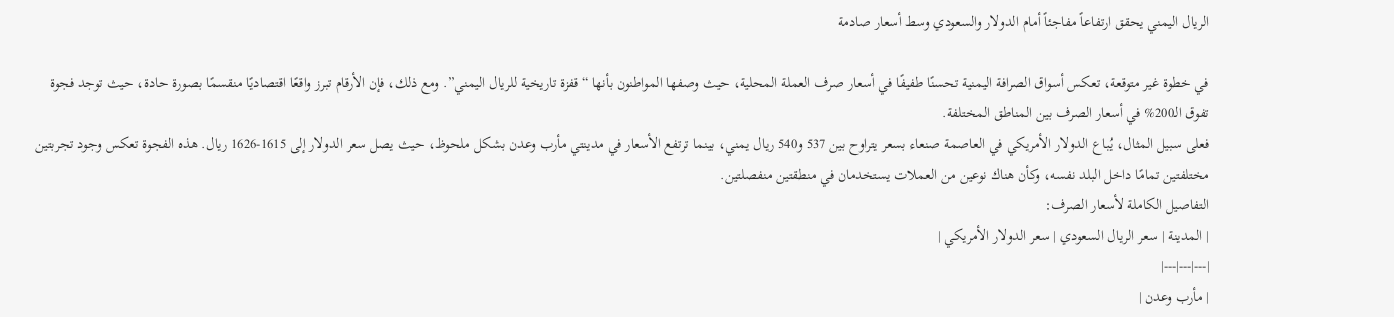الريال اليمني يحقق ارتفاعاً مفاجئاً أمام الدولار والسعودي وسط أسعار صادمة

في خطوة غير متوقعة، تعكس أسواق الصرافة اليمنية تحسنًا طفيفًا في أسعار صرف العملة المحلية، حيث وصفها المواطنون بأنها “قفزة تاريخية للريال اليمني”. ومع ذلك، فإن الأرقام تبرز واقعًا اقتصاديًا منقسمًا بصورة حادة، حيث توجد فجوة تفوق الـ200% في أسعار الصرف بين المناطق المختلفة.
فعلى سبيل المثال، يُباع الدولار الأمريكي في العاصمة صنعاء بسعر يتراوح بين 537 و540 ريال يمني، بينما ترتفع الأسعار في مدينتي مأرب وعدن بشكل ملحوظ، حيث يصل سعر الدولار إلى 1615-1626 ريال. هذه الفجوة تعكس وجود تجربتين مختلفتين تمامًا داخل البلد نفسه، وكأن هناك نوعين من العملات يستخدمان في منطقتين منفصلتين.
التفاصيل الكاملة لأسعار الصرف:
| المدينة | سعر الريال السعودي | سعر الدولار الأمريكي |
|---|---|---|
| مأرب وعدن |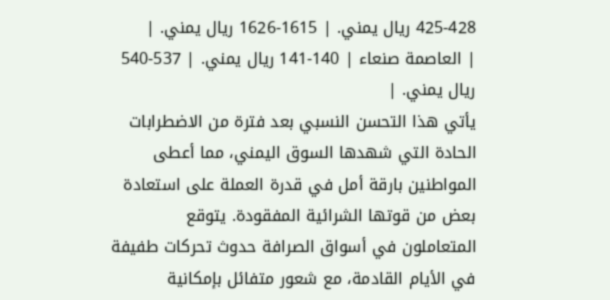425-428 ريال يمني. | 1615-1626 ريال يمني. |
| العاصمة صنعاء | 140-141 ريال يمني. | 537-540 ريال يمني. |
يأتي هذا التحسن النسبي بعد فترة من الاضطرابات الحادة التي شهدها السوق اليمني، مما أعطى المواطنين بارقة أمل في قدرة العملة على استعادة بعض من قوتها الشرائية المفقودة. يتوقع المتعاملون في أسواق الصرافة حدوث تحركات طفيفة في الأيام القادمة، مع شعور متفائل بإمكانية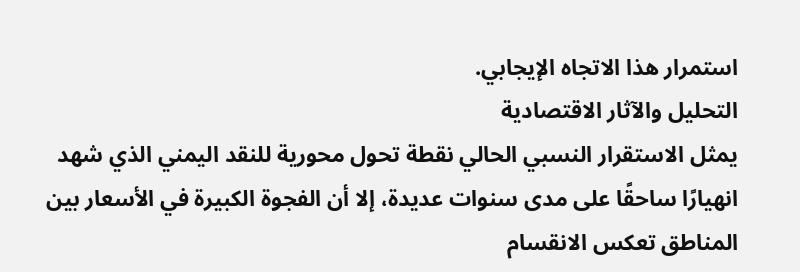استمرار هذا الاتجاه الإيجابي.
التحليل والآثار الاقتصادية
يمثل الاستقرار النسبي الحالي نقطة تحول محورية للنقد اليمني الذي شهد انهيارًا ساحقًا على مدى سنوات عديدة، إلا أن الفجوة الكبيرة في الأسعار بين المناطق تعكس الانقسام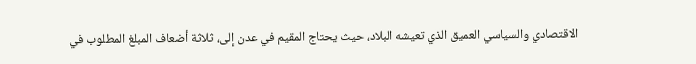الاقتصادي والسياسي العميق الذي تعيشه البلاد، حيث يحتاج المقيم في عدن إلى، ثلاثة أضعاف المبلغ المطلوب في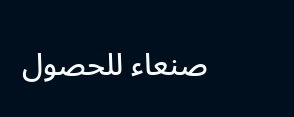صنعاء للحصول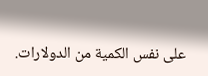على نفس الكمية من الدولارات.